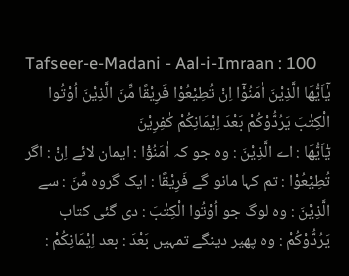Tafseer-e-Madani - Aal-i-Imraan : 100
یٰۤاَیُّهَا الَّذِیْنَ اٰمَنُوْۤا اِنْ تُطِیْعُوْا فَرِیْقًا مِّنَ الَّذِیْنَ اُوْتُوا الْكِتٰبَ یَرُدُّوْكُمْ بَعْدَ اِیْمَانِكُمْ كٰفِرِیْنَ
يٰٓاَيُّھَا : اے الَّذِيْنَ : وہ جو کہ اٰمَنُوْٓا : ایمان لائے اِنْ : اگر تُطِيْعُوْا : تم کہا مانو گے فَرِيْقًا : ایک گروہ مِّنَ : سے الَّذِيْنَ : وہ لوگ جو اُوْتُوا الْكِتٰبَ : دی گئی کتاب يَرُدُّوْكُمْ : وہ پھیر دینگے تمہیں بَعْدَ : بعد اِيْمَانِكُمْ :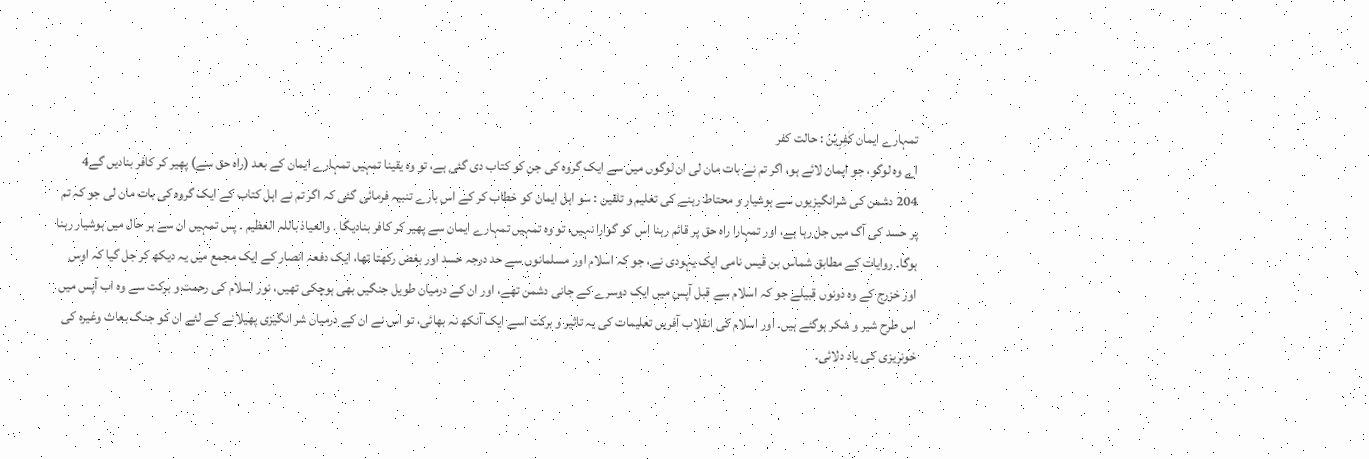تمہارے ایمان كٰفِرِيْنَ : حالت کفر
اے وہ لوگو، جو ایمان لائے ہو، اگر تم نے بات مان لی ان لوگوں میں سے ایک گروہ کی جن کو کتاب دی گئی ہے، تو وہ یقینا تمہیں تمہارے ایمان کے بعد (راہ حق سے) پھیر کر کافر بنادیں گے4
204 دشمن کی شرانگیزیوں سے ہوشیار و محتاط رہنے کی تعلیم و تلقین : سو اہل ایمان کو خطاب کر کے اس بارے تنبیہ فرمائی گئی کہ اگر تم نے اہل کتاب کے ایک گروہ کی بات مان لی جو کہ تم پر حسد کی آگ میں جل رہا ہے، اور تمہارا راہ حق پر قائم رہنا اس کو گوارا نہیں، تو وہ تمہیں تمہارے ایمان سے پھیر کر کافر بنادیگا ۔ والعیاذ باللہ العظیم ۔ پس تمہیں ان سے ہر حال میں ہوشیار رہنا ہوگا۔ روایات کے مطابق شماس بن قیس نامی ایک یہودی نے، جو کہ اسلام اور مسلمانوں سے حد درجہ حسد اور بغض رکھتا تھا، ایک دفعہ انصار کے ایک مجمع میں یہ دیکھ کر جل گیا کہ اوس اور خزرج کے وہ دونوں قبیلے جو کہ اسلام سے قبل آپس میں ایک دوسرے کے جانی دشمن تھے، اور ان کے درمیان طویل جنگیں بھی ہوچکی تھیں، نور اسلام کی رحمت و برکت سے وہ اب آپس میں اس طرح شیر و شکر ہوگئے ہیں۔ اور اسلام کی انقلاب آفریں تعلیمات کی یہ تاثیر و برکت اسے ایک آنکھ نہ بھائی، تو اس نے ان کے درمیان شر انگیزی پھیلانے کے لئے ان کو جنگ بعاث وغیرہ کی خونریزی کی یاد دلائی۔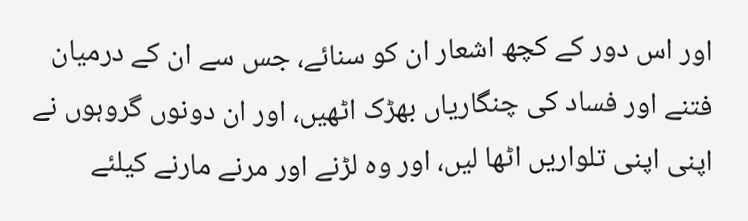اور اس دور کے کچھ اشعار ان کو سنائے، جس سے ان کے درمیان فتنے اور فساد کی چنگاریاں بھڑک اٹھیں، اور ان دونوں گروہوں نے اپنی اپنی تلواریں اٹھا لیں، اور وہ لڑنے اور مرنے مارنے کیلئے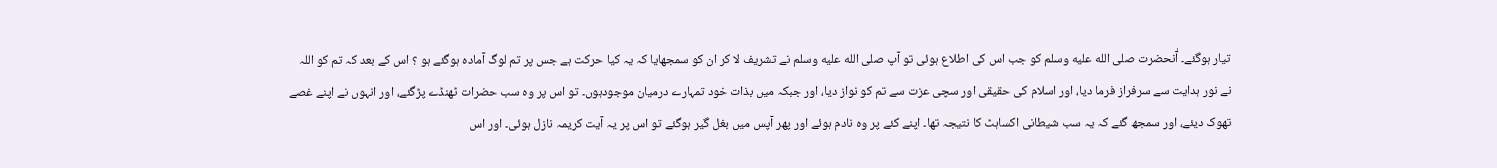تیار ہوگئے۔ آٰنحضرت صلى الله عليه وسلم کو جب اس کی اطلاع ہوئی تو آپ صلى الله عليه وسلم نے تشریف لا کر ان کو سمجھایا کہ یہ کیا حرکت ہے جس پر تم لوگ آمادہ ہوگئے ہو ؟ اس کے بعد کہ تم کو اللہ نے نور ہدایت سے سرفراز فرما دیا، اور اسلام کی حقیقی اور سچی عزت سے تم کو نواز دیا، اور جبکہ میں بذات خود تمہارے درمیان موجودہوں۔ تو اس پر وہ سب حضرات ٹھنڈے پڑگئے، اور انہوں نے اپنے غصے تھوک دیئے، اور سمجھ گئے کہ یہ سب شیطانی اکساہٹ کا نتیجہ تھا۔ اپنے کئے پر وہ نادم ہوئے اور پھر آپس میں بغل گیر ہوگئے تو اس پر یہ آیت کریمہ نازل ہوئی۔ اور اس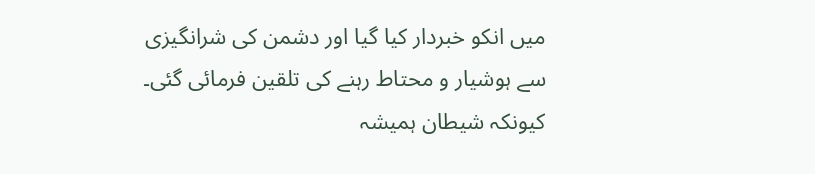میں انکو خبردار کیا گیا اور دشمن کی شرانگیزی سے ہوشیار و محتاط رہنے کی تلقین فرمائی گئی۔ کیونکہ شیطان ہمیشہ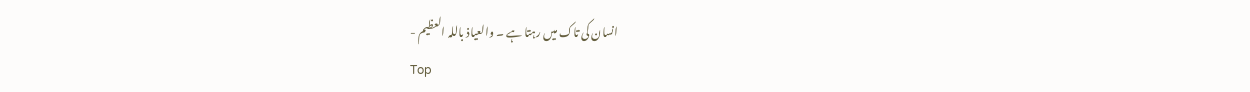انسان کی تاک میں رہتا ہے ۔ والعیاذ باللہ العظیم -
Top